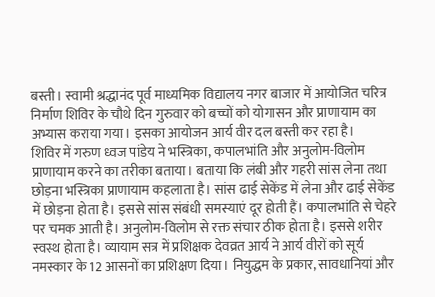बस्ती। स्वामी श्रद्धानंद पूर्व माध्यमिक विद्यालय नगर बाजार में आयोजित चरित्र निर्माण शिविर के चौथे दिन गुरुवार को बच्चों को योगासन और प्राणायाम का अभ्यास कराया गया। इसका आयोजन आर्य वीर दल बस्ती कर रहा है।
शिविर में गरुण ध्वज पांडेय ने भस्त्रिका, कपालभांति और अनुलोम-विलोम प्राणायाम करने का तरीका बताया। बताया कि लंबी और गहरी सांस लेना तथा छोड़ना भस्त्रिका प्राणायाम कहलाता है। सांस ढाई सेकेंड में लेना और ढाई सेकेंड में छोड़ना होता है। इससे सांस संबंधी समस्याएं दूर होती हैं। कपालभांति से चेहरे पर चमक आती है। अनुलोम-विलोम से रक्त संचार ठीक होता है। इससे शरीर स्वस्थ होता है। व्यायाम सत्र में प्रशिक्षक देवव्रत आर्य ने आर्य वीरों को सूर्य नमस्कार के 12 आसनों का प्रशिक्षण दिया। नियुद्धम के प्रकार, सावधानियां और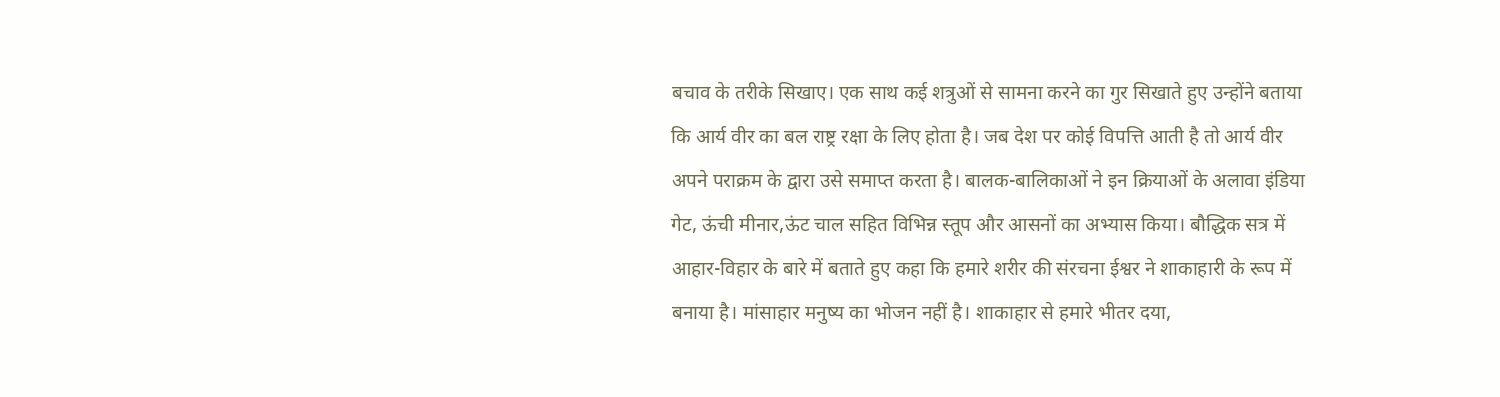बचाव के तरीके सिखाए। एक साथ कई शत्रुओं से सामना करने का गुर सिखाते हुए उन्होंने बताया कि आर्य वीर का बल राष्ट्र रक्षा के लिए होता है। जब देश पर कोई विपत्ति आती है तो आर्य वीर अपने पराक्रम के द्वारा उसे समाप्त करता है। बालक-बालिकाओं ने इन क्रियाओं के अलावा इंडिया गेट, ऊंची मीनार,ऊंट चाल सहित विभिन्न स्तूप और आसनों का अभ्यास किया। बौद्धिक सत्र में आहार-विहार के बारे में बताते हुए कहा कि हमारे शरीर की संरचना ईश्वर ने शाकाहारी के रूप में बनाया है। मांसाहार मनुष्य का भोजन नहीं है। शाकाहार से हमारे भीतर दया,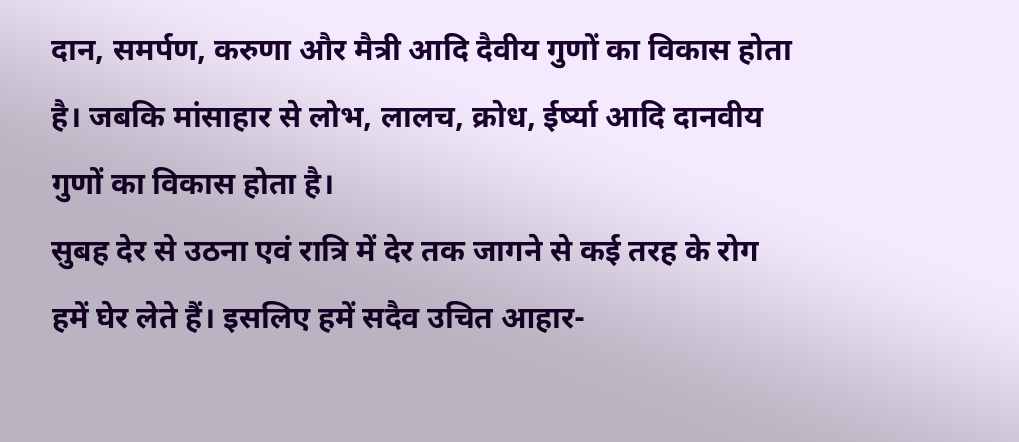दान, समर्पण, करुणा और मैत्री आदि दैवीय गुणों का विकास होता है। जबकि मांसाहार से लोभ, लालच, क्रोध, ईर्ष्या आदि दानवीय गुणों का विकास होता है।
सुबह देर से उठना एवं रात्रि में देर तक जागने से कई तरह के रोग हमें घेर लेते हैं। इसलिए हमें सदैव उचित आहार-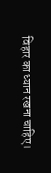विहार का ध्यान रखना चाहिए।